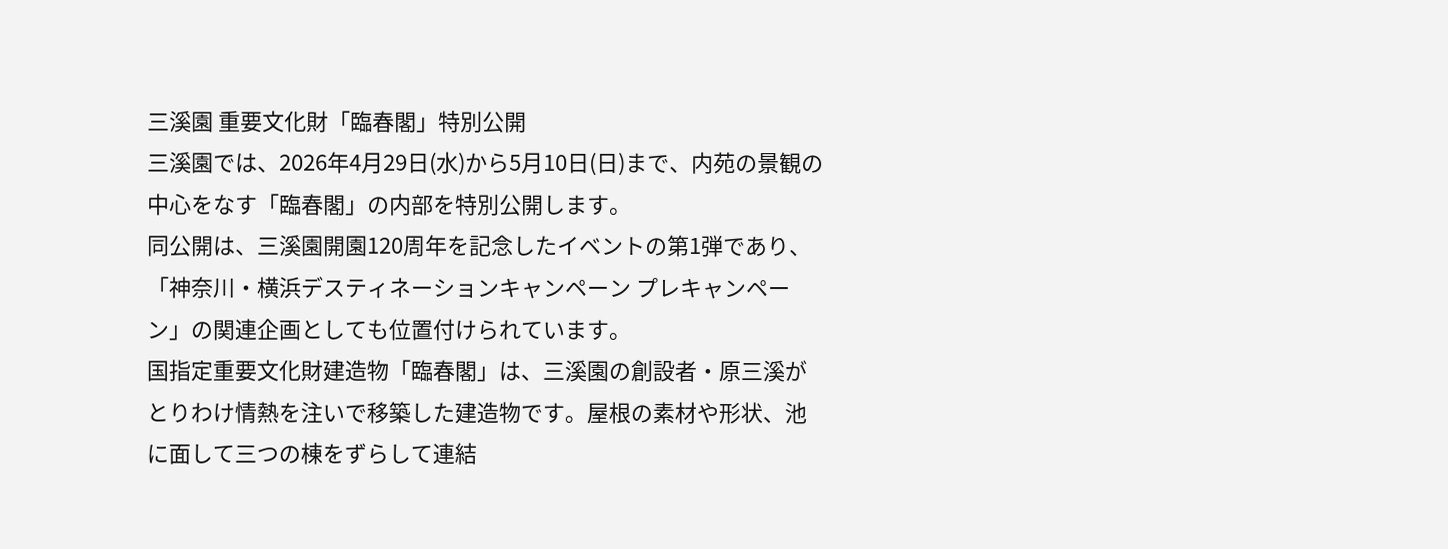三溪園 重要文化財「臨春閣」特別公開
三溪園では、2026年4月29日(水)から5月10日(日)まで、内苑の景観の中心をなす「臨春閣」の内部を特別公開します。
同公開は、三溪園開園120周年を記念したイベントの第1弾であり、「神奈川・横浜デスティネーションキャンペーン プレキャンペーン」の関連企画としても位置付けられています。
国指定重要文化財建造物「臨春閣」は、三溪園の創設者・原三溪がとりわけ情熱を注いで移築した建造物です。屋根の素材や形状、池に面して三つの棟をずらして連結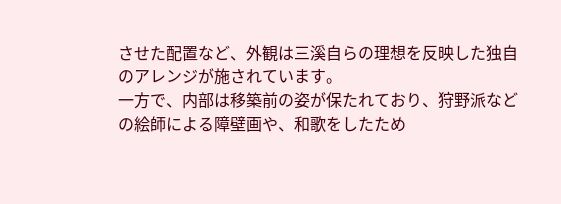させた配置など、外観は三溪自らの理想を反映した独自のアレンジが施されています。
一方で、内部は移築前の姿が保たれており、狩野派などの絵師による障壁画や、和歌をしたため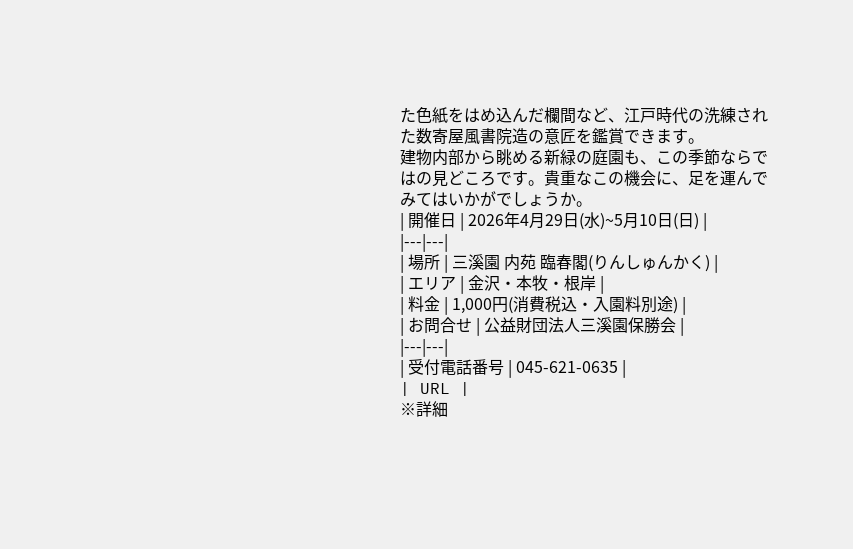た色紙をはめ込んだ欄間など、江戸時代の洗練された数寄屋風書院造の意匠を鑑賞できます。
建物内部から眺める新緑の庭園も、この季節ならではの見どころです。貴重なこの機会に、足を運んでみてはいかがでしょうか。
| 開催日 | 2026年4月29日(水)~5月10日(日) |
|---|---|
| 場所 | 三溪園 内苑 臨春閣(りんしゅんかく) |
| エリア | 金沢・本牧・根岸 |
| 料金 | 1,000円(消費税込・入園料別途) |
| お問合せ | 公益財団法人三溪園保勝会 |
|---|---|
| 受付電話番号 | 045-621-0635 |
| URL |
※詳細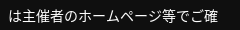は主催者のホームページ等でご確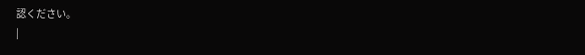認ください。
|